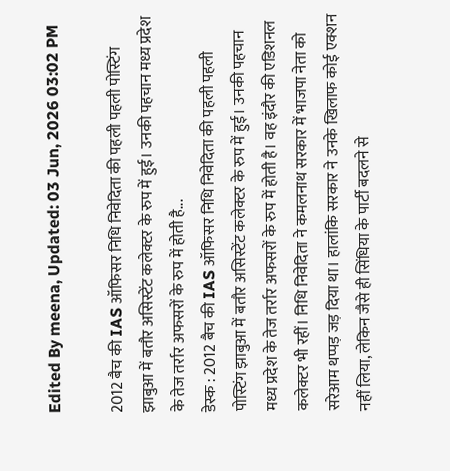Edited By meena, Updated: 03 Jun, 2026 03:02 PM

2012 बैच की IAS ऑफिसर निधि निवेदिता की पहली पहली पोस्टिंग झाबुआ में बतौर असिस्टेंट कलेक्टर के रुप में हुई। उनकी पहचान मध्य प्रदेश के तेज तर्रार अफसरों के रुप में होती है...
डेस्क : 2012 बैच की IAS ऑफिसर निधि निवेदिता की पहली पहली पोस्टिंग झाबुआ में बतौर असिस्टेंट कलेक्टर के रुप में हुई। उनकी पहचान मध्य प्रदेश के तेज तर्रार अफसरों के रुप में होती है। वह इंदौर की एडिशनल कलेक्टर भी रहीं। निधि निवेदिता ने कमलनाथ सरकार में भाजपा नेता को सरेआम थप्पड़ जड़ दिया था। हालांकि सरकार ने उनके खिलाफ कोई एक्शन नहीं लिया, लेकिन जैसे ही सिंधिया के पार्टी बदलने से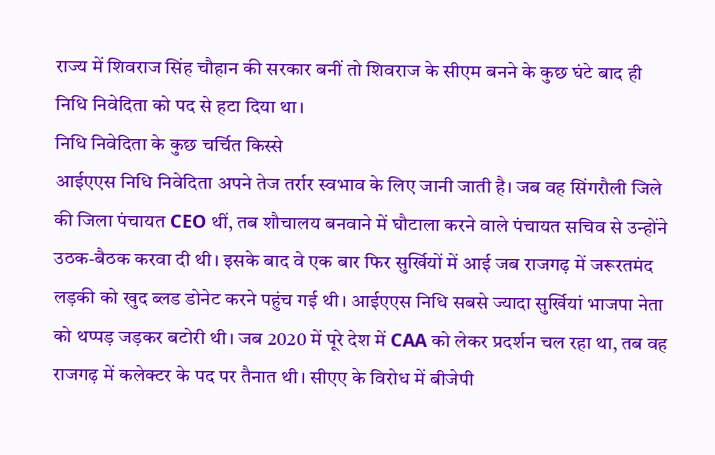राज्य में शिवराज सिंह चौहान की सरकार बनीं तो शिवराज के सीएम बनने के कुछ घंटे बाद ही निधि निवेदिता को पद से हटा दिया था।
निधि निवेदिता के कुछ चर्चित किस्से
आईएएस निधि निवेदिता अपने तेज तर्रार स्वभाव के लिए जानी जाती है। जब वह सिंगरौली जिले की जिला पंचायत CEO थीं, तब शौचालय बनवाने में घौटाला करने वाले पंचायत सचिव से उन्होंने उठक-बैठक करवा दी थी। इसके बाद वे एक बार फिर सुर्खियों में आई जब राजगढ़ में जरूरतमंद लड़की को खुद ब्लड डोनेट करने पहुंच गई थी। आईएएस निधि सबसे ज्यादा सुर्खियां भाजपा नेता को थप्पड़ जड़कर बटोरी थी। जब 2020 में पूरे देश में CAA को लेकर प्रदर्शन चल रहा था, तब वह राजगढ़ में कलेक्टर के पद पर तैनात थी। सीएए के विरोध में बीजेपी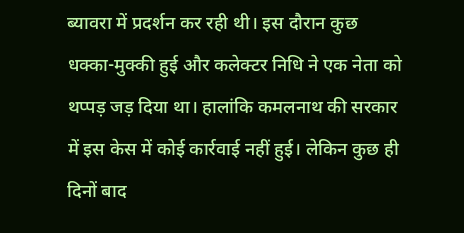ब्यावरा में प्रदर्शन कर रही थी। इस दौरान कुछ धक्का-मुक्की हुई और कलेक्टर निधि ने एक नेता को थप्पड़ जड़ दिया था। हालांकि कमलनाथ की सरकार में इस केस में कोई कार्रवाई नहीं हुई। लेकिन कुछ ही दिनों बाद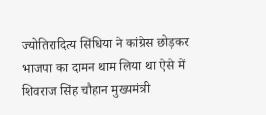ज्योतिरादित्य सिंधिया ने कांग्रेस छोड़कर भाजपा का दामन थाम लिया था ऐसे में शिवराज सिंह चौहान मुख्यमंत्री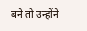बने तो उन्होंने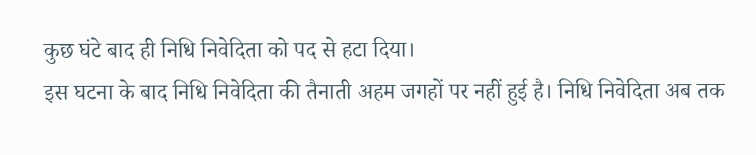कुछ घंटे बाद ही निधि निवेदिता को पद से हटा दिया।
इस घटना के बाद निधि निवेदिता की तैनाती अहम जगहों पर नहीं हुई है। निधि निवेदिता अब तक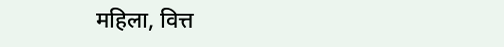महिला, वित्त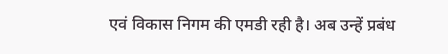एवं विकास निगम की एमडी रही है। अब उन्हें प्रबंध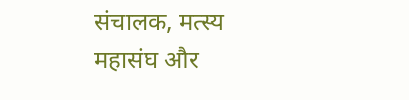संचालक, मत्स्य महासंघ और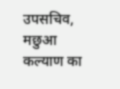उपसचिव, मछुआ कल्याण का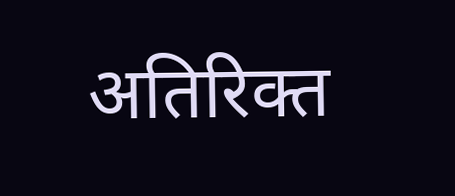अतिरिक्त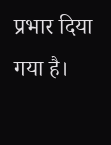प्रभार दिया गया है।